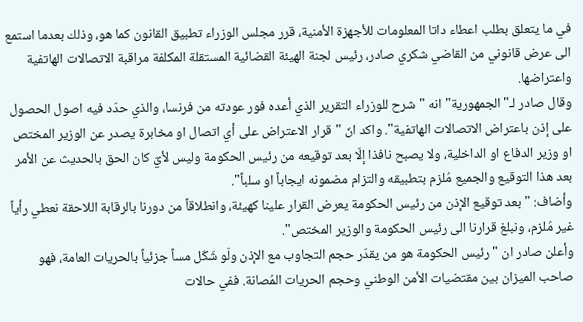في ما يتعلق بطلب اعطاء داتا المعلومات للأجهزة الأمنية، قرر مجلس الوزراء تطبيق القانون كما هو، وذلك بعدما استمع الى عرض قانوني من القاضي شكري صادر، رئيس لجنة الهيئة القضائية المستقلة المكلفة مراقبة الاتصالات الهاتفية واعتراضها.
وقال صادر لـ"الجمهورية" انه "شرح للوزراء التقرير الذي أعده فور عودته من فرنسا، والذي حدّد فيه اصول الحصول على إذن باعتراض الاتصالات الهاتفية". واكد انّ "قرار الاعتراض على أي اتصال او مخابرة يصدر عن الوزير المختص او وزير الدفاع او الداخلية، ولا يصبح نافذا إلّا بعد توقيعه من رئيس الحكومة وليس لأيّ كان الحق بالحديث عن الأمر بعد هذا التوقيع والجميع مُلزم بتطبيقه والتزام مضمونه ايجاباً او سلباً".
وأضاف: "بعد توقيع الإذن من رئيس الحكومة يعرض القرار علينا كهيئة، وانطلاقاً من دورنا بالرقابة اللاحقة نعطي رأياً غير مُلزم، ونبلغ قرارنا الى رئيس الحكومة والوزير المختص".
وأعلن صادر ان "رئيس الحكومة هو من يقدّر حجم التجاوب مع الإذن ولَو شَكّل مساً جزئياً بالحريات العامة، فهو صاحب الميزان بين مقتضيات الأمن الوطني وحجم الحريات المُصانة. ففي حالات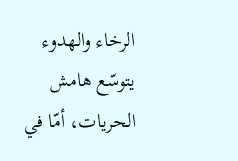الرخاء والهدوء يتوسّع هامش الحريات، أمّا في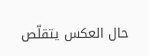حال العكس يتقلّص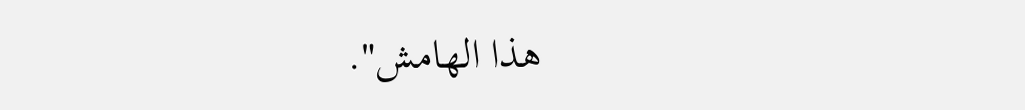هذا الهامش".